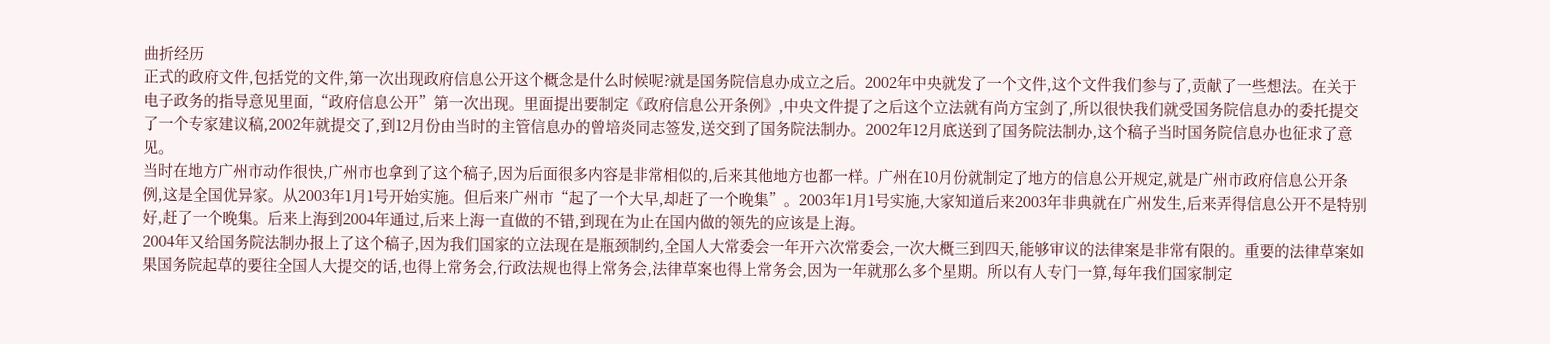曲折经历
正式的政府文件,包括党的文件,第一次出现政府信息公开这个概念是什么时候呢?就是国务院信息办成立之后。2002年中央就发了一个文件,这个文件我们参与了,贡献了一些想法。在关于电子政务的指导意见里面,“政府信息公开”第一次出现。里面提出要制定《政府信息公开条例》,中央文件提了之后这个立法就有尚方宝剑了,所以很快我们就受国务院信息办的委托提交了一个专家建议稿,2002年就提交了,到12月份由当时的主管信息办的曾培炎同志签发,送交到了国务院法制办。2002年12月底送到了国务院法制办,这个稿子当时国务院信息办也征求了意见。
当时在地方广州市动作很快,广州市也拿到了这个稿子,因为后面很多内容是非常相似的,后来其他地方也都一样。广州在10月份就制定了地方的信息公开规定,就是广州市政府信息公开条例,这是全国优异家。从2003年1月1号开始实施。但后来广州市“起了一个大早,却赶了一个晚集”。2003年1月1号实施,大家知道后来2003年非典就在广州发生,后来弄得信息公开不是特别好,赶了一个晚集。后来上海到2004年通过,后来上海一直做的不错,到现在为止在国内做的领先的应该是上海。
2004年又给国务院法制办报上了这个稿子,因为我们国家的立法现在是瓶颈制约,全国人大常委会一年开六次常委会,一次大概三到四天,能够审议的法律案是非常有限的。重要的法律草案如果国务院起草的要往全国人大提交的话,也得上常务会,行政法规也得上常务会,法律草案也得上常务会,因为一年就那么多个星期。所以有人专门一算,每年我们国家制定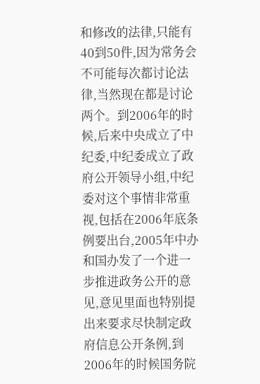和修改的法律,只能有40到50件,因为常务会不可能每次都讨论法律,当然现在都是讨论两个。到2006年的时候,后来中央成立了中纪委,中纪委成立了政府公开领导小组,中纪委对这个事情非常重视,包括在2006年底条例要出台,2005年中办和国办发了一个进一步推进政务公开的意见,意见里面也特别提出来要求尽快制定政府信息公开条例,到2006年的时候国务院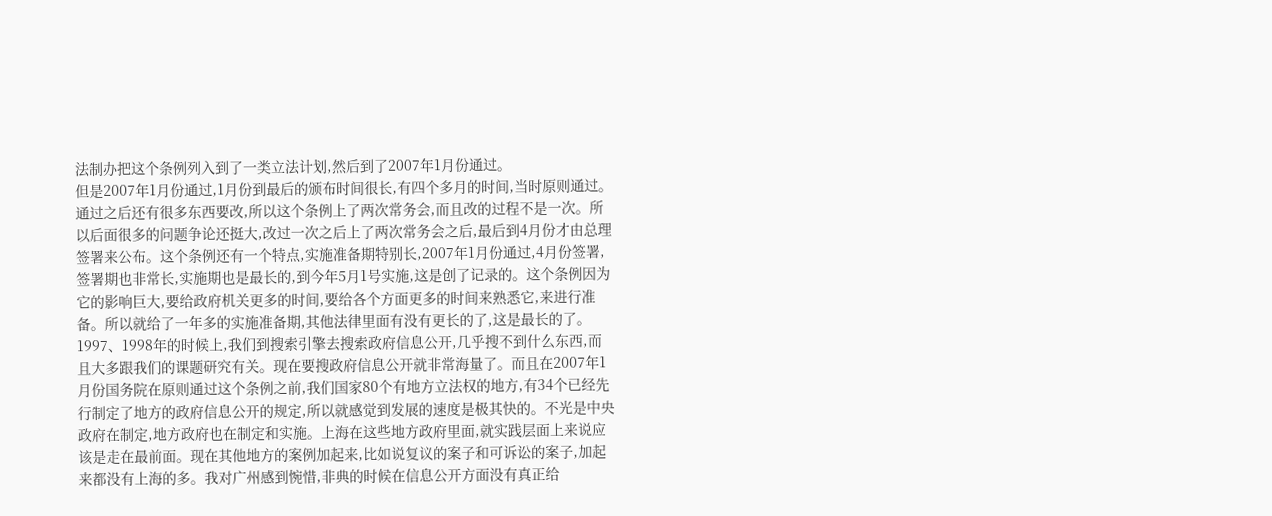法制办把这个条例列入到了一类立法计划,然后到了2007年1月份通过。
但是2007年1月份通过,1月份到最后的颁布时间很长,有四个多月的时间,当时原则通过。通过之后还有很多东西要改,所以这个条例上了两次常务会,而且改的过程不是一次。所以后面很多的问题争论还挺大,改过一次之后上了两次常务会之后,最后到4月份才由总理签署来公布。这个条例还有一个特点,实施准备期特别长,2007年1月份通过,4月份签署,签署期也非常长,实施期也是最长的,到今年5月1号实施,这是创了记录的。这个条例因为它的影响巨大,要给政府机关更多的时间,要给各个方面更多的时间来熟悉它,来进行准备。所以就给了一年多的实施准备期,其他法律里面有没有更长的了,这是最长的了。
1997、1998年的时候上,我们到搜索引擎去搜索政府信息公开,几乎搜不到什么东西,而且大多跟我们的课题研究有关。现在要搜政府信息公开就非常海量了。而且在2007年1月份国务院在原则通过这个条例之前,我们国家80个有地方立法权的地方,有34个已经先行制定了地方的政府信息公开的规定,所以就感觉到发展的速度是极其快的。不光是中央政府在制定,地方政府也在制定和实施。上海在这些地方政府里面,就实践层面上来说应该是走在最前面。现在其他地方的案例加起来,比如说复议的案子和可诉讼的案子,加起来都没有上海的多。我对广州感到惋惜,非典的时候在信息公开方面没有真正给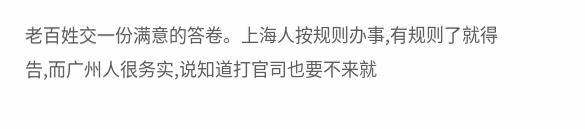老百姓交一份满意的答卷。上海人按规则办事,有规则了就得告,而广州人很务实,说知道打官司也要不来就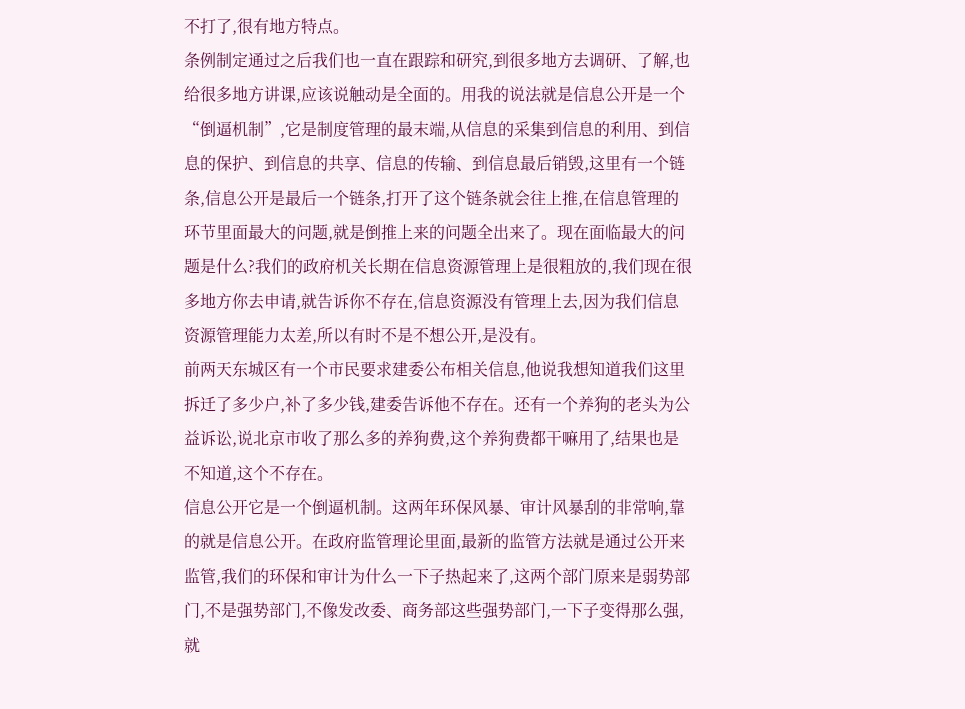不打了,很有地方特点。
条例制定通过之后我们也一直在跟踪和研究,到很多地方去调研、了解,也给很多地方讲课,应该说触动是全面的。用我的说法就是信息公开是一个“倒逼机制”,它是制度管理的最末端,从信息的采集到信息的利用、到信息的保护、到信息的共享、信息的传输、到信息最后销毁,这里有一个链条,信息公开是最后一个链条,打开了这个链条就会往上推,在信息管理的环节里面最大的问题,就是倒推上来的问题全出来了。现在面临最大的问题是什么?我们的政府机关长期在信息资源管理上是很粗放的,我们现在很多地方你去申请,就告诉你不存在,信息资源没有管理上去,因为我们信息资源管理能力太差,所以有时不是不想公开,是没有。
前两天东城区有一个市民要求建委公布相关信息,他说我想知道我们这里拆迁了多少户,补了多少钱,建委告诉他不存在。还有一个养狗的老头为公益诉讼,说北京市收了那么多的养狗费,这个养狗费都干嘛用了,结果也是不知道,这个不存在。
信息公开它是一个倒逼机制。这两年环保风暴、审计风暴刮的非常响,靠的就是信息公开。在政府监管理论里面,最新的监管方法就是通过公开来监管,我们的环保和审计为什么一下子热起来了,这两个部门原来是弱势部门,不是强势部门,不像发改委、商务部这些强势部门,一下子变得那么强,就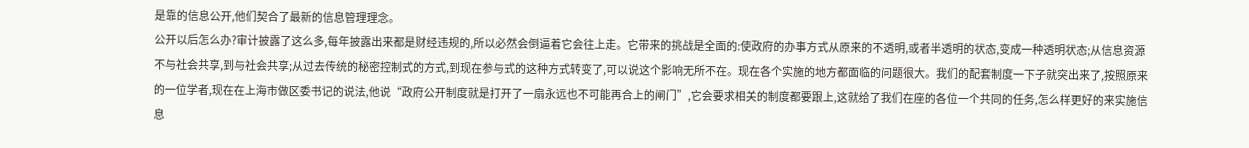是靠的信息公开,他们契合了最新的信息管理理念。
公开以后怎么办?审计披露了这么多,每年披露出来都是财经违规的,所以必然会倒逼着它会往上走。它带来的挑战是全面的:使政府的办事方式从原来的不透明,或者半透明的状态,变成一种透明状态;从信息资源不与社会共享,到与社会共享;从过去传统的秘密控制式的方式,到现在参与式的这种方式转变了,可以说这个影响无所不在。现在各个实施的地方都面临的问题很大。我们的配套制度一下子就突出来了,按照原来的一位学者,现在在上海市做区委书记的说法,他说“政府公开制度就是打开了一扇永远也不可能再合上的闸门”,它会要求相关的制度都要跟上,这就给了我们在座的各位一个共同的任务,怎么样更好的来实施信息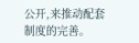公开,来推动配套制度的完善。